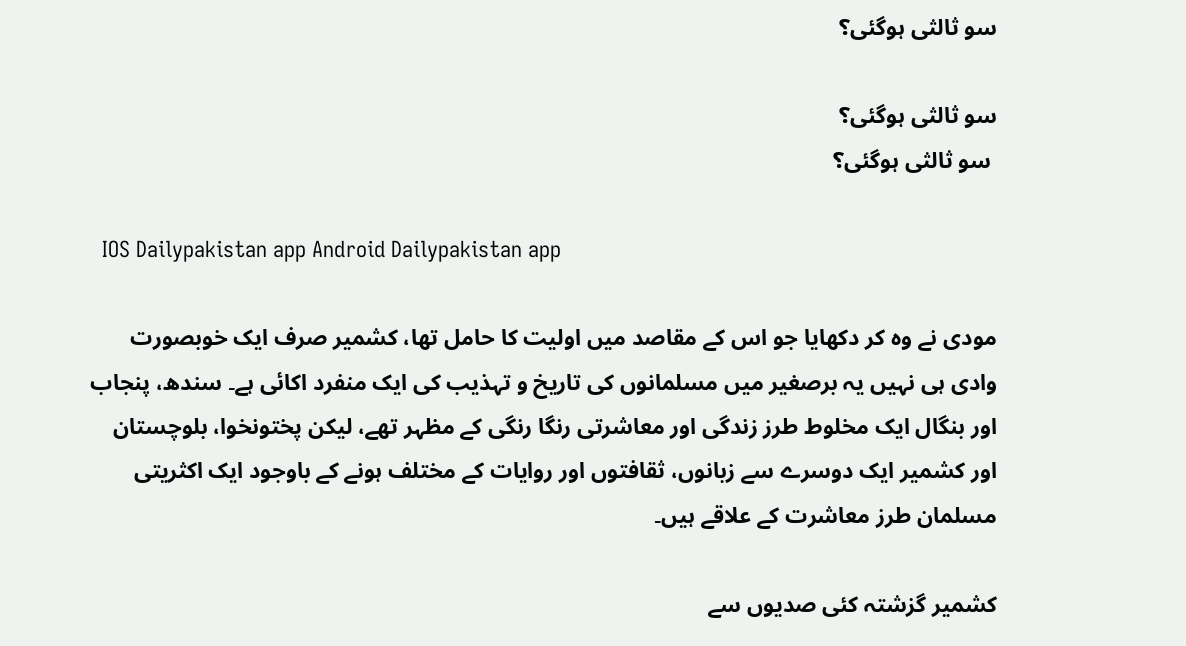سو ثالثی ہوگئی؟

سو ثالثی ہوگئی؟
 سو ثالثی ہوگئی؟

  IOS Dailypakistan app Android Dailypakistan app

مودی نے وہ کر دکھایا جو اس کے مقاصد میں اولیت کا حامل تھا، کشمیر صرف ایک خوبصورت وادی ہی نہیں یہ برصغیر میں مسلمانوں کی تاریخ و تہذیب کی ایک منفرد اکائی ہے۔ سندھ، پنجاب اور بنگال ایک مخلوط طرز زندگی اور معاشرتی رنگا رنگی کے مظہر تھے، لیکن پختونخوا، بلوچستان اور کشمیر ایک دوسرے سے زبانوں، ثقافتوں اور روایات کے مختلف ہونے کے باوجود ایک اکثریتی مسلمان طرز معاشرت کے علاقے ہیں۔

کشمیر گزشتہ کئی صدیوں سے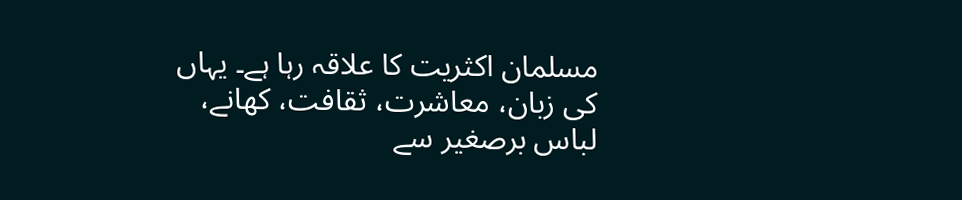مسلمان اکثریت کا علاقہ رہا ہے۔ یہاں کی زبان، معاشرت، ثقافت، کھانے، لباس برصغیر سے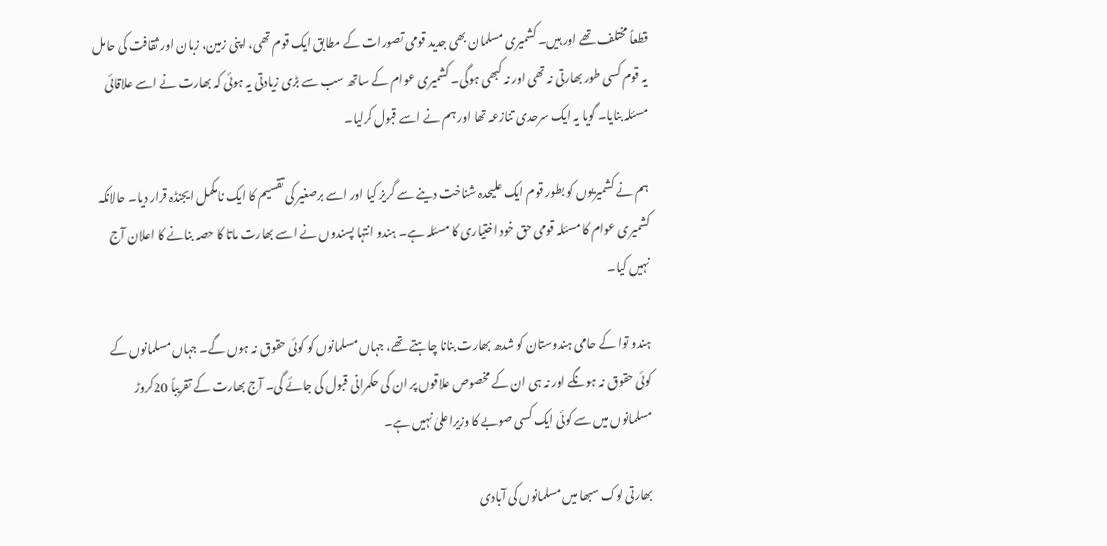قطعاً مختلف تھے اور ہیں۔ کشمیری مسلمان بھی جدید قومی تصورات کے مطابق ایک قوم تھی، اپنی زمین، زبان اور ثقافت کی حامل یہ قوم کسی طور بھارتی نہ تھی اور نہ کبھی ہوگی۔ کشمیری عوام کے ساتھ سب سے بڑی زیادتی یہ ہوئی کہ بھارت نے اسے علاقائی مسئلہ بنایا۔ گویا یہ ایک سرحدی تنازعہ تھا اور ہم نے اسے قبول کرلیا۔

ہم نے کشمیریوں کو بطور قوم ایک علیحدہ شناخت دینے سے گریز کیا اور اسے برصغیر کی تقسیم کا ایک نامکمل ایجنڈہ قرار دیا۔ حالانکہ کشمیری عوام کا مسئلہ قومی حق خود اختیاری کا مسئلہ ہے۔ ہندو انتہا پسندوں نے اسے بھارت ماتا کا حصہ بنانے کا اعلان آج نہیں کیا۔

ہندو توا کے حامی ہندوستان کو شدھ بھارت بنانا چاہتے تھے، جہاں مسلمانوں کو کوئی حقوق نہ ہوں گے۔ جہاں مسلمانوں کے کوئی حقوق نہ ہونگے اور نہ ہی ان کے مخصوص علاقوں پر ان کی حکمرانی قبول کی جائے گی۔ آج بھارت کے تقریباً 20کروڑ مسلمانوں میں سے کوئی ایک کسی صوبے کا وزیراعلیٰ نہیں ہے۔

بھارتی لوک سبھا میں مسلمانوں کی آبادی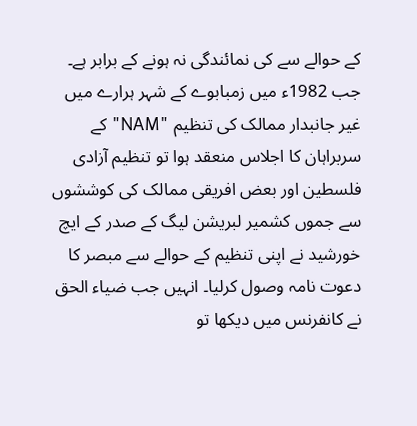کے حوالے سے کی نمائندگی نہ ہونے کے برابر ہے۔ جب 1982ء میں زمبابوے کے شہر ہرارے میں غیر جانبدار ممالک کی تنظیم "NAM" کے سربراہان کا اجلاس منعقد ہوا تو تنظیم آزادی فلسطین اور بعض افریقی ممالک کی کوششوں سے جموں کشمیر لبریشن لیگ کے صدر کے ایچ خورشید نے اپنی تنظیم کے حوالے سے مبصر کا دعوت نامہ وصول کرلیا۔ انہیں جب ضیاء الحق نے کانفرنس میں دیکھا تو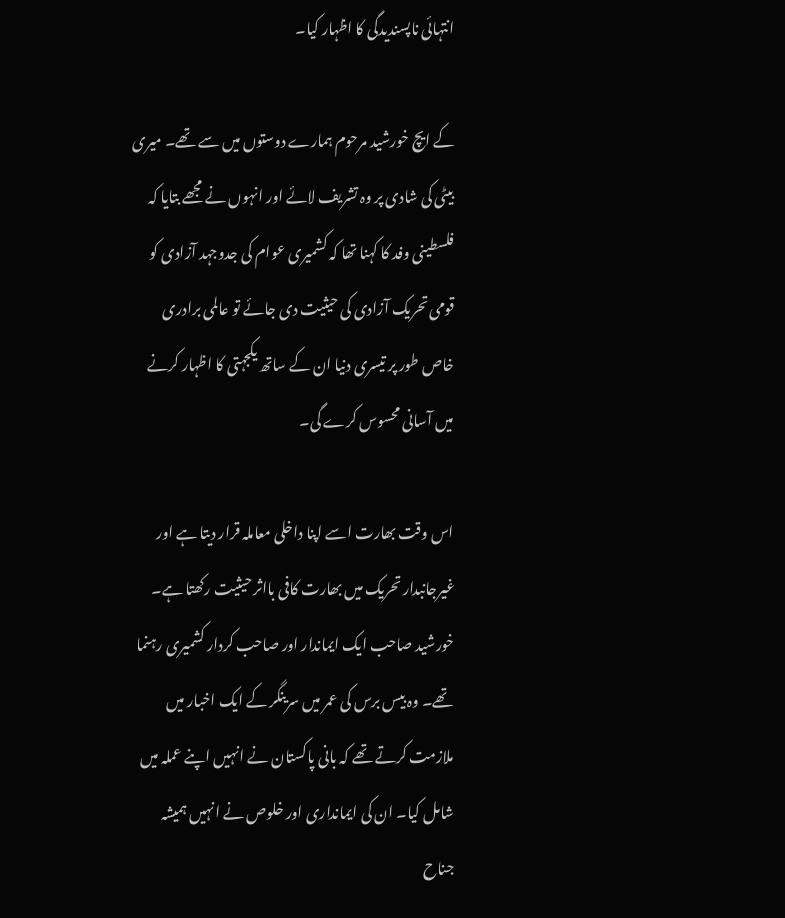انتہائی ناپسندیدگی کا اظہار کیا۔

کے ایچ خورشید مرحوم ہمارے دوستوں میں سے تھے۔ میری بیٹی کی شادی پر وہ تشریف لائے اور انہوں نے مجھے بتایا کہ فلسطینی وفد کا کہنا تھا کہ کشمیری عوام کی جدوجہد آزادی کو قومی تحریک آزادی کی حیثیت دی جائے تو عالمی برادری خاص طور پر تیسری دنیا ان کے ساتھ یکجہتی کا اظہار کرنے میں آسانی محسوس کرے گی۔

اس وقت بھارت اسے اپنا داخلی معاملہ قرار دیتا ہے اور غیرجانبدار تحریک میں بھارت کافی بااثر حیثیت رکھتا ہے۔
خورشید صاحب ایک ایماندار اور صاحب کردار کشمیری رہنما تھے۔ وہ بیس برس کی عمر میں سرینگر کے ایک اخبار میں ملازمت کرتے تھے کہ بانی پاکستان نے انہیں اپنے عملہ میں شامل کیا۔ ان کی ایمانداری اور خلوص نے انہیں ہمیشہ جناح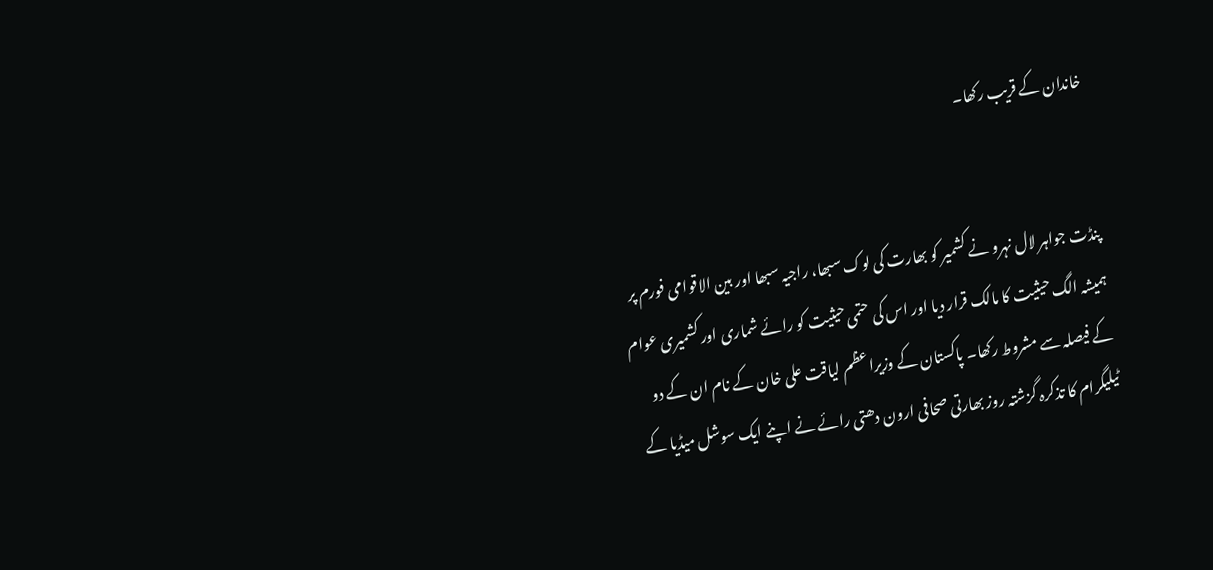خاندان کے قریب رکھا۔


پنڈت جواہر لال نہرو نے کشمیر کو بھارت کی لوک سبھا، راجیہ سبھا اور بین الاقوامی فورم پر ہمیشہ الگ حیثیت کا مالک قرار دیا اور اس کی حتمی حیثیت کو رائے شماری اور کشمیری عوام کے فیصلہ سے مشروط رکھا۔ پاکستان کے وزیراعظم لیاقت علی خان کے نام ان کے دو ٹیلیگرام کا تذکرہ گزشتہ روز بھارتی صحافی ارون دھتی رائے نے اپنے ایک سوشل میڈیا کے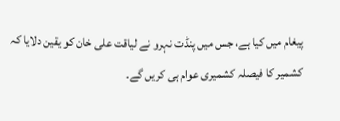پیغام میں کیا ہے، جس میں پنڈت نہرو نے لیاقت علی خان کو یقین دلایا کہ کشمیر کا فیصلہ کشمیری عوام ہی کریں گے۔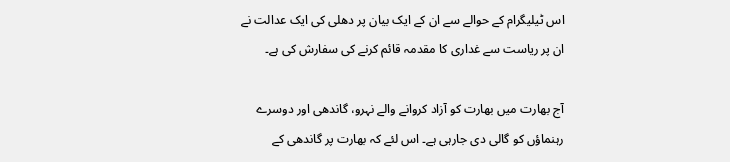اس ٹیلیگرام کے حوالے سے ان کے ایک بیان پر دھلی کی ایک عدالت نے ان پر ریاست سے غداری کا مقدمہ قائم کرنے کی سفارش کی ہے۔

آج بھارت میں بھارت کو آزاد کروانے والے نہرو، گاندھی اور دوسرے رہنماؤں کو گالی دی جارہی ہے۔ اس لئے کہ بھارت پر گاندھی کے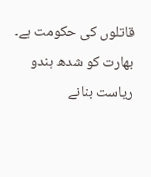قاتلوں کی حکومت ہے۔ بھارت کو شدھ ہندو ریاست بنانے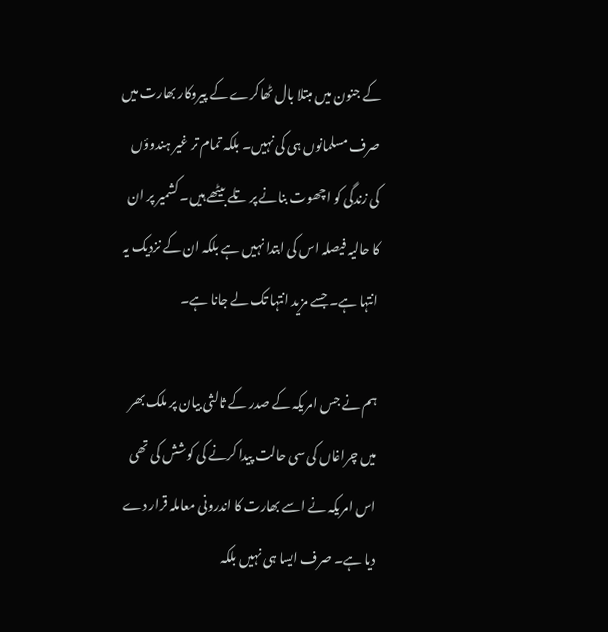کے جنون میں مبتلا بال ٹھاکرے کے پیروکار بھارت میں صرف مسلمانوں ہی کی نہیں۔ بلکہ تمام تر غیر ہندوؤں کی زندگی کو اچھوت بنانے پر تلے بیٹھے ہیں۔ کشمیر پر ان کا حالیہ فیصلہ اس کی ابتدا نہیں ہے بلکہ ان کے نزدیک یہ انتہا ہے۔ جسے مزید انتہا تک لے جانا ہے۔

ہم نے جس امریکہ کے صدر کے ثالثی بیان پر ملک بھر میں چراغاں کی سی حالت پیدا کرنے کی کوشش کی تھی اس امریکہ نے اسے بھارت کا اندرونی معاملہ قرار دے دیا ہے۔ صرف ایسا ہی نہیں بلکہ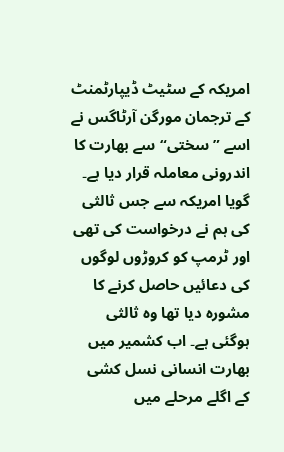امریکہ کے سٹیٹ ڈیپارٹمنٹ کے ترجمان مورگن آرٹاگس نے اسے ”سختی“ سے بھارت کا اندرونی معاملہ قرار دیا ہے۔ گویا امریکہ سے جس ثالثی کی ہم نے درخواست کی تھی اور ٹرمپ کو کروڑوں لوگوں کی دعائیں حاصل کرنے کا مشورہ دیا تھا وہ ثالثی ہوگئی ہے۔ اب کشمیر میں بھارت انسانی نسل کشی کے اگلے مرحلے میں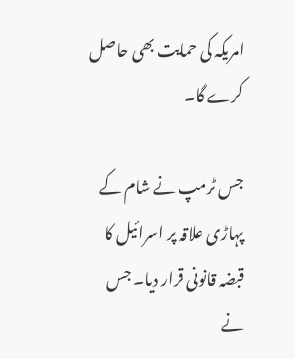امریکہ کی حمایت بھی حاصل کرے گا۔

جس ٹرمپ نے شام کے پہاڑی علاقہ پر اسرائیل کا قبضہ قانونی قرار دیا۔ جس نے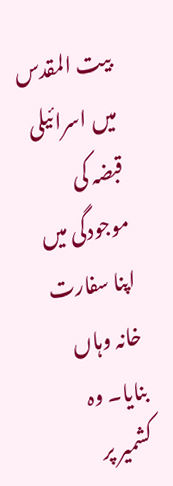بیت المقدس میں اسرائیلی قبضہ کی موجودگی میں اپنا سفارت خانہ وہاں بنایا۔ وہ کشمیر پر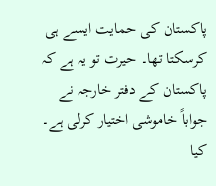پاکستان کی حمایت ایسے ہی کرسکتا تھا۔ حیرت تو یہ ہے کہ پاکستان کے دفتر خارجہ نے جواباً خاموشی اختیار کرلی ہے۔ کیا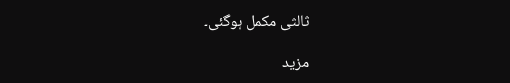ثالثی مکمل ہوگئی۔

مزید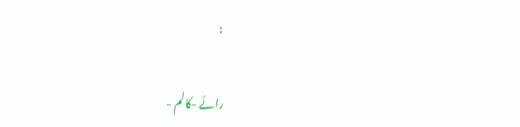:

رائے -کالم -